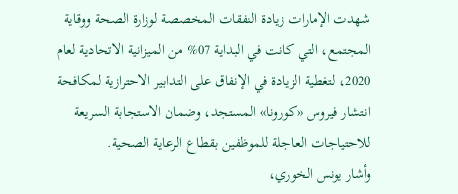شهدت الإمارات زيادة النفقات المخصصة لوزارة الصحة ووقاية المجتمع، التي كانت في البداية 07% من الميزانية الاتحادية لعام 2020، لتغطية الزيادة في الإنفاق على التدابير الاحترازية لمكافحة انتشار فيروس «كورونا» المستجد، وضمان الاستجابة السريعة للاحتياجات العاجلة للموظفين بقطاع الرعاية الصحية.
وأشار يونس الخوري،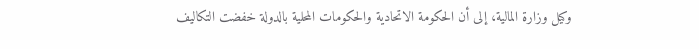وكيل وزارة المالية، إلى أن الحكومة الاتحادية والحكومات المحلية بالدولة خفضت التكاليف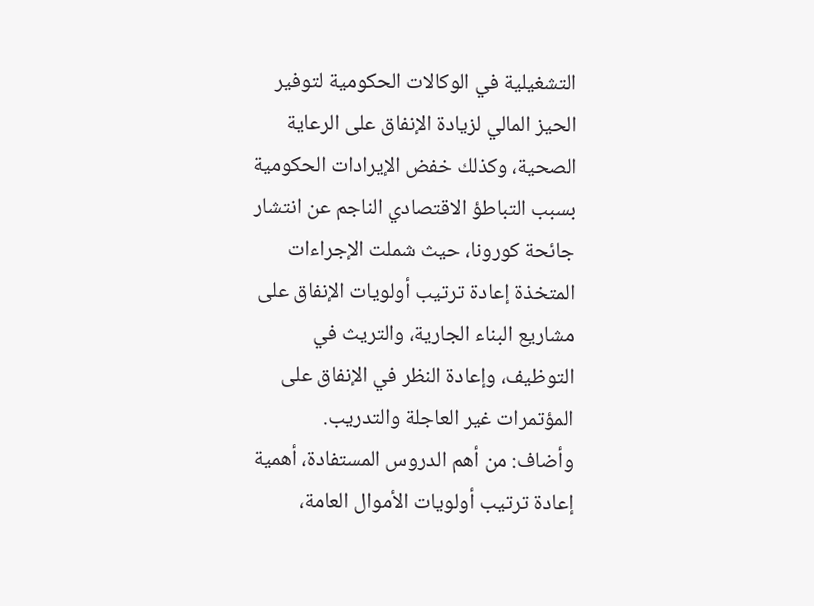التشغيلية في الوكالات الحكومية لتوفير الحيز المالي لزيادة الإنفاق على الرعاية الصحية، وكذلك خفض الإيرادات الحكومية بسبب التباطؤ الاقتصادي الناجم عن انتشار جائحة كورونا، حيث شملت الإجراءات المتخذة إعادة ترتيب أولويات الإنفاق على مشاريع البناء الجارية، والتريث في التوظيف، وإعادة النظر في الإنفاق على المؤتمرات غير العاجلة والتدريب.
وأضاف: من أهم الدروس المستفادة، أهمية إعادة ترتيب أولويات الأموال العامة،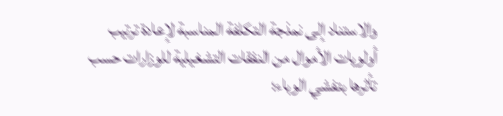والاستناد إلى نمذجة التكلفة المناسبة لإعادة ترتيب أولويات الأموال من النفقات التشغيلية للوزارات حسب تأثرها بتفشي الوباء؛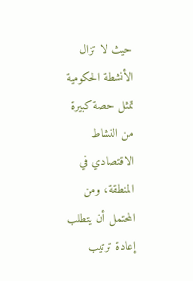حيث لا تزال الأنشطة الحكومية تمثل حصة كبيرة من النشاط الاقتصادي في المنطقة، ومن المحتمل أن يتطلب إعادة ترتيب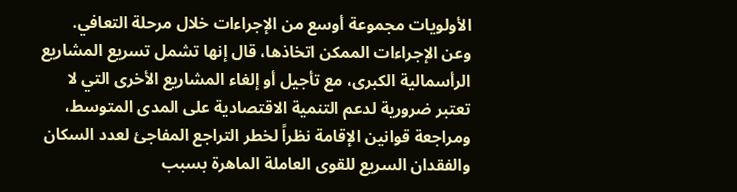الأولويات مجموعة أوسع من الإجراءات خلال مرحلة التعافي.
وعن الإجراءات الممكن اتخاذها، قال إنها تشمل تسريع المشاريع الرأسمالية الكبرى، مع تأجيل أو إلغاء المشاريع الأخرى التي لا تعتبر ضرورية لدعم التنمية الاقتصادية على المدى المتوسط، ومراجعة قوانين الإقامة نظراً لخطر التراجع المفاجئ لعدد السكان والفقدان السريع للقوى العاملة الماهرة بسبب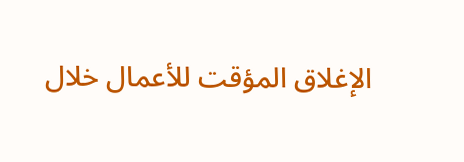الإغلاق المؤقت للأعمال خلال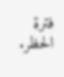فترة الحظر.